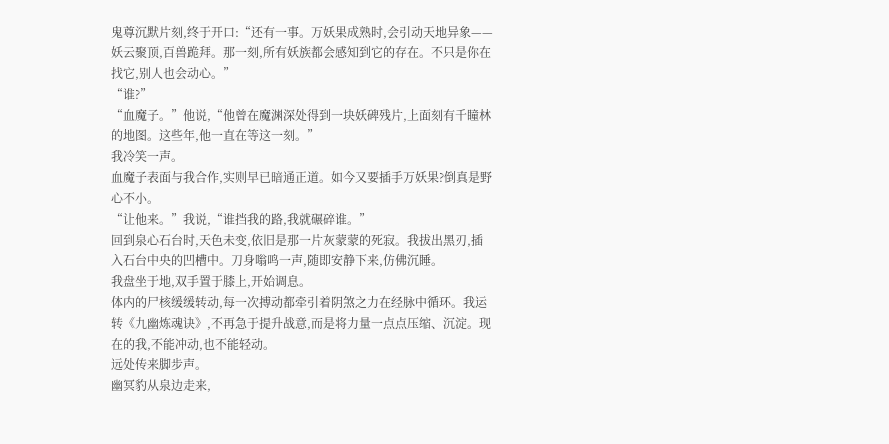鬼尊沉默片刻,终于开口:“还有一事。万妖果成熟时,会引动天地异象——妖云聚顶,百兽跪拜。那一刻,所有妖族都会感知到它的存在。不只是你在找它,别人也会动心。”
“谁?”
“血魔子。”他说,“他曾在魔渊深处得到一块妖碑残片,上面刻有千瞳林的地图。这些年,他一直在等这一刻。”
我冷笑一声。
血魔子表面与我合作,实则早已暗通正道。如今又要插手万妖果?倒真是野心不小。
“让他来。”我说,“谁挡我的路,我就碾碎谁。”
回到泉心石台时,天色未变,依旧是那一片灰蒙蒙的死寂。我拔出黑刃,插入石台中央的凹槽中。刀身嗡鸣一声,随即安静下来,仿佛沉睡。
我盘坐于地,双手置于膝上,开始调息。
体内的尸核缓缓转动,每一次搏动都牵引着阴煞之力在经脉中循环。我运转《九幽炼魂诀》,不再急于提升战意,而是将力量一点点压缩、沉淀。现在的我,不能冲动,也不能轻动。
远处传来脚步声。
幽冥豹从泉边走来,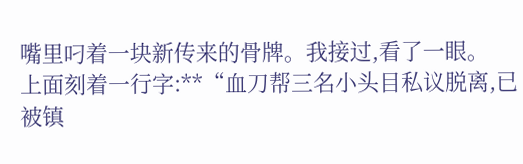嘴里叼着一块新传来的骨牌。我接过,看了一眼。
上面刻着一行字:**“血刀帮三名小头目私议脱离,已被镇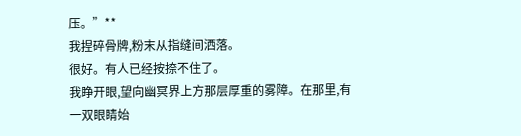压。”**
我捏碎骨牌,粉末从指缝间洒落。
很好。有人已经按捺不住了。
我睁开眼,望向幽冥界上方那层厚重的雾障。在那里,有一双眼睛始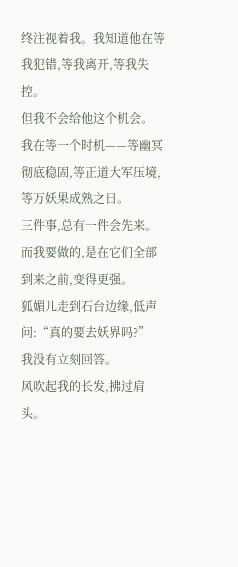终注视着我。我知道他在等我犯错,等我离开,等我失控。
但我不会给他这个机会。
我在等一个时机——等幽冥彻底稳固,等正道大军压境,等万妖果成熟之日。
三件事,总有一件会先来。
而我要做的,是在它们全部到来之前,变得更强。
狐媚儿走到石台边缘,低声问:“真的要去妖界吗?”
我没有立刻回答。
风吹起我的长发,拂过肩头。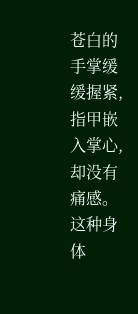苍白的手掌缓缓握紧,指甲嵌入掌心,却没有痛感。这种身体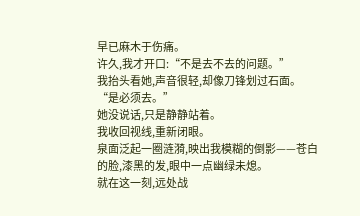早已麻木于伤痛。
许久,我才开口:“不是去不去的问题。”
我抬头看她,声音很轻,却像刀锋划过石面。
“是必须去。”
她没说话,只是静静站着。
我收回视线,重新闭眼。
泉面泛起一圈涟漪,映出我模糊的倒影——苍白的脸,漆黑的发,眼中一点幽绿未熄。
就在这一刻,远处战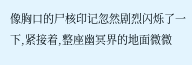像胸口的尸核印记忽然剧烈闪烁了一下,紧接着,整座幽冥界的地面微微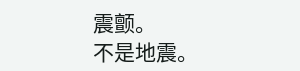震颤。
不是地震。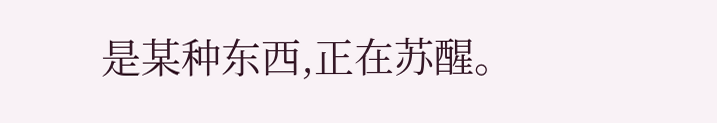是某种东西,正在苏醒。